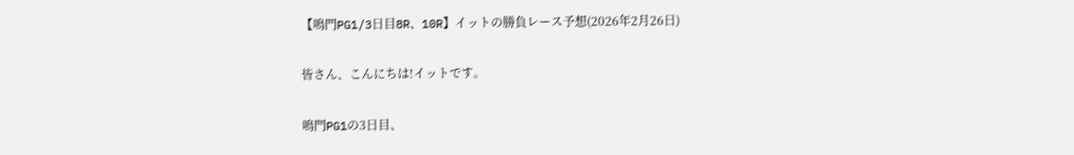【鳴門PG1/3日目8R、10R】イットの勝負レース予想(2026年2月26日)

皆さん、こんにちは!イットです。

鳴門PG1の3日目、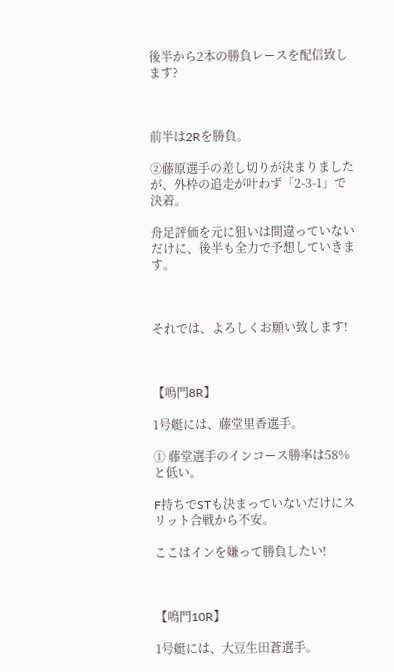後半から2本の勝負レースを配信致します?



前半は2Rを勝負。

②藤原選手の差し切りが決まりましたが、外枠の追走が叶わず「2-3-1」で決着。

舟足評価を元に狙いは間違っていないだけに、後半も全力で予想していきます。



それでは、よろしくお願い致します!



【鳴門8R】

1号艇には、藤堂里香選手。

① 藤堂選手のインコース勝率は58%と低い。

F持ちでSTも決まっていないだけにスリット合戦から不安。

ここはインを嫌って勝負したい!



【鳴門10R】

1号艇には、大豆生田蒼選手。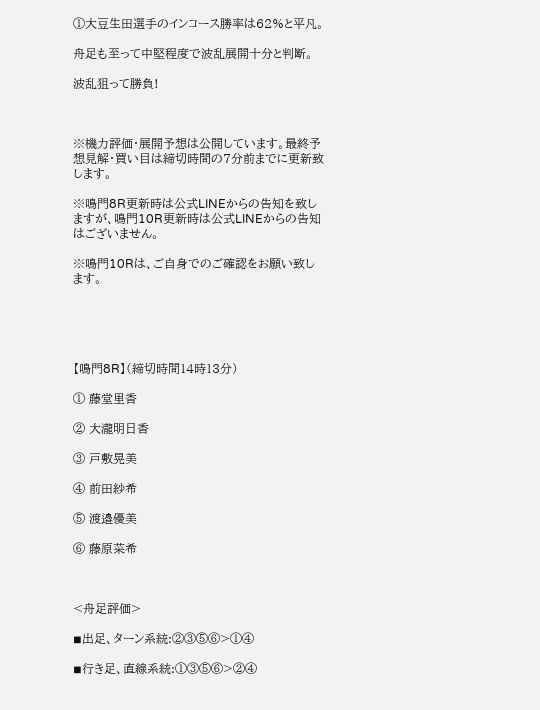①大豆生田選手のインコース勝率は62%と平凡。

舟足も至って中堅程度で波乱展開十分と判断。

波乱狙って勝負!



※機力評価・展開予想は公開しています。最終予想見解・買い目は締切時間の7分前までに更新致します。

※鳴門8R更新時は公式LINEからの告知を致しますが、鳴門10R更新時は公式LINEからの告知はございません。

※鳴門10Rは、ご自身でのご確認をお願い致します。





【鳴門8R】(締切時間14時13分)

① 藤堂里香

② 大瀧明日香

③ 戸敷晃美

④ 前田紗希

⑤ 渡邉優美

⑥ 藤原菜希



<舟足評価>

◾出足、ターン系統:②③⑤⑥>①④

◾行き足、直線系統:①③⑤⑥>②④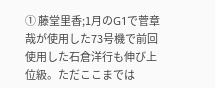① 藤堂里香;1月のG1で菅章哉が使用した73号機で前回使用した石倉洋行も伸び上位級。ただここまでは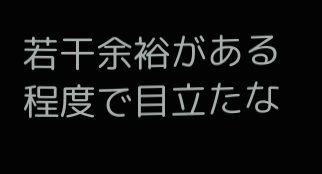若干余裕がある程度で目立たな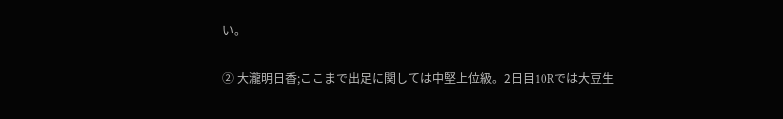い。

② 大瀧明日香;ここまで出足に関しては中堅上位級。2日目10Rでは大豆生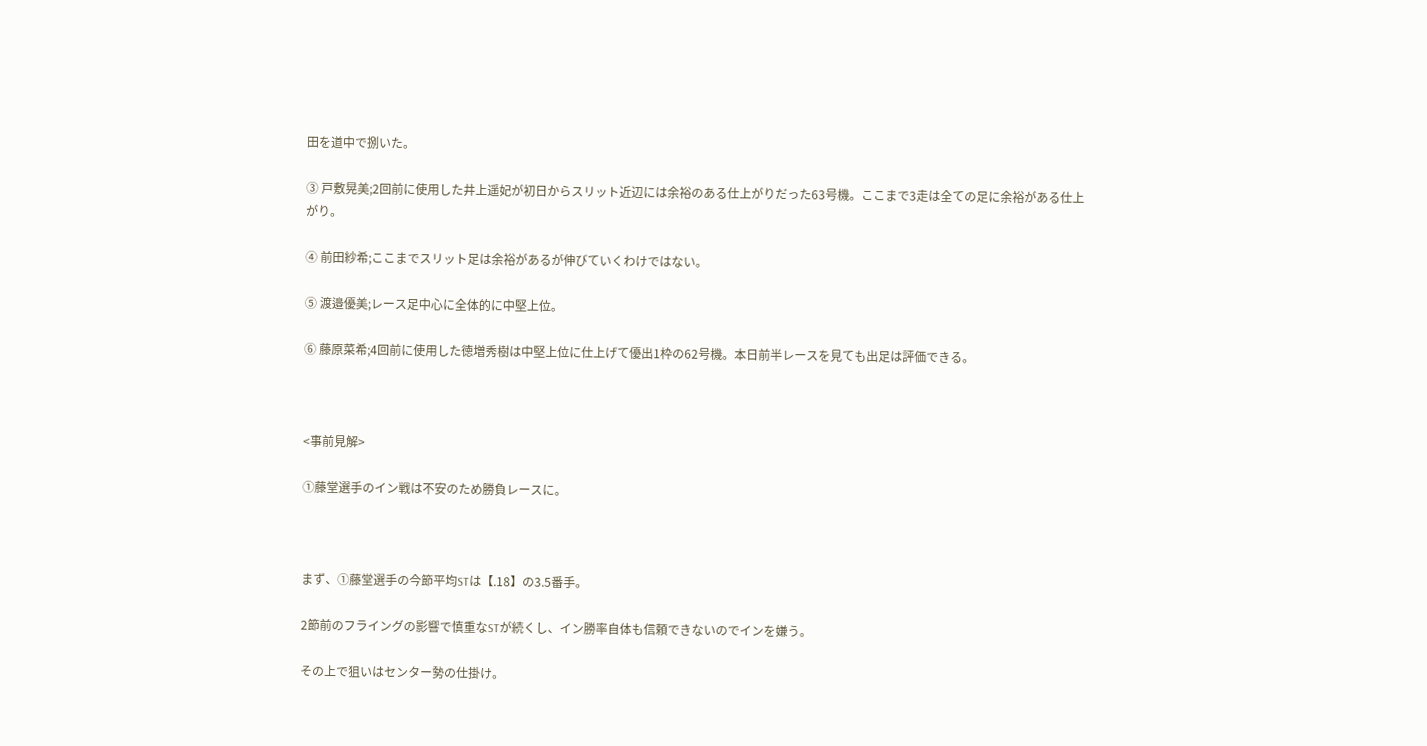田を道中で捌いた。

③ 戸敷晃美;2回前に使用した井上遥妃が初日からスリット近辺には余裕のある仕上がりだった63号機。ここまで3走は全ての足に余裕がある仕上がり。

④ 前田紗希;ここまでスリット足は余裕があるが伸びていくわけではない。

⑤ 渡邉優美;レース足中心に全体的に中堅上位。

⑥ 藤原菜希;4回前に使用した徳増秀樹は中堅上位に仕上げて優出1枠の62号機。本日前半レースを見ても出足は評価できる。



<事前見解>

①藤堂選手のイン戦は不安のため勝負レースに。



まず、①藤堂選手の今節平均STは【.18】の3.5番手。

2節前のフライングの影響で慎重なSTが続くし、イン勝率自体も信頼できないのでインを嫌う。

その上で狙いはセンター勢の仕掛け。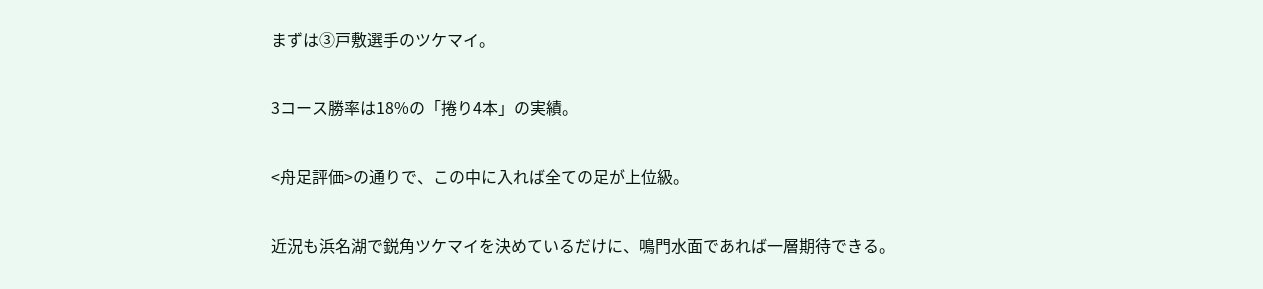まずは③戸敷選手のツケマイ。

3コース勝率は18%の「捲り4本」の実績。

<舟足評価>の通りで、この中に入れば全ての足が上位級。

近況も浜名湖で鋭角ツケマイを決めているだけに、鳴門水面であれば一層期待できる。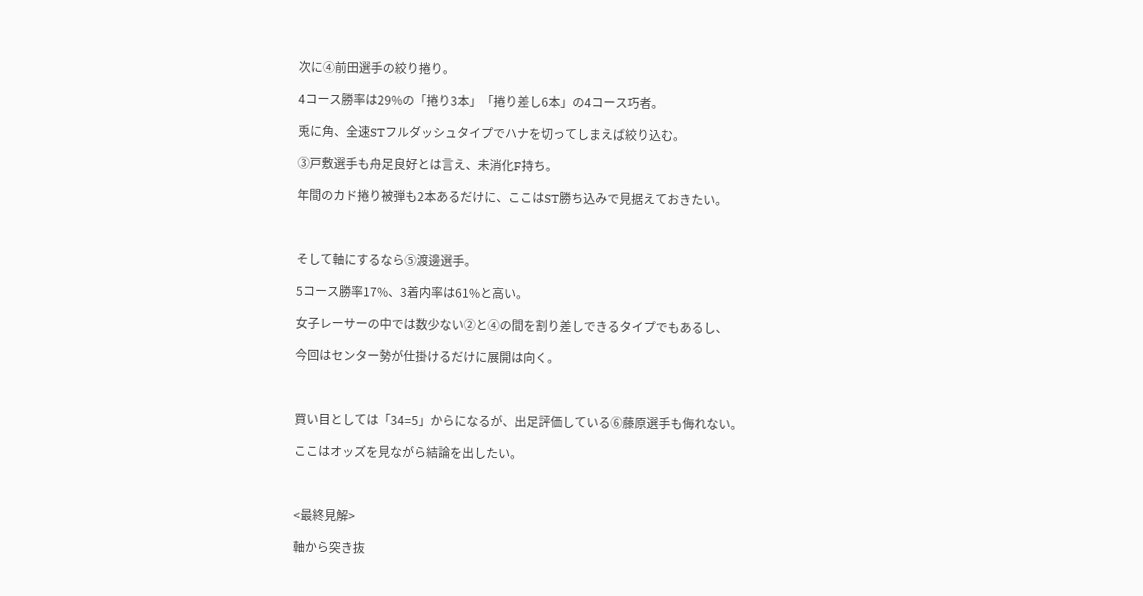次に④前田選手の絞り捲り。

4コース勝率は29%の「捲り3本」「捲り差し6本」の4コース巧者。

兎に角、全速STフルダッシュタイプでハナを切ってしまえば絞り込む。

③戸敷選手も舟足良好とは言え、未消化F持ち。

年間のカド捲り被弾も2本あるだけに、ここはST勝ち込みで見据えておきたい。



そして軸にするなら⑤渡邊選手。

5コース勝率17%、3着内率は61%と高い。

女子レーサーの中では数少ない②と④の間を割り差しできるタイプでもあるし、

今回はセンター勢が仕掛けるだけに展開は向く。



買い目としては「34=5」からになるが、出足評価している⑥藤原選手も侮れない。

ここはオッズを見ながら結論を出したい。



<最終見解>

軸から突き抜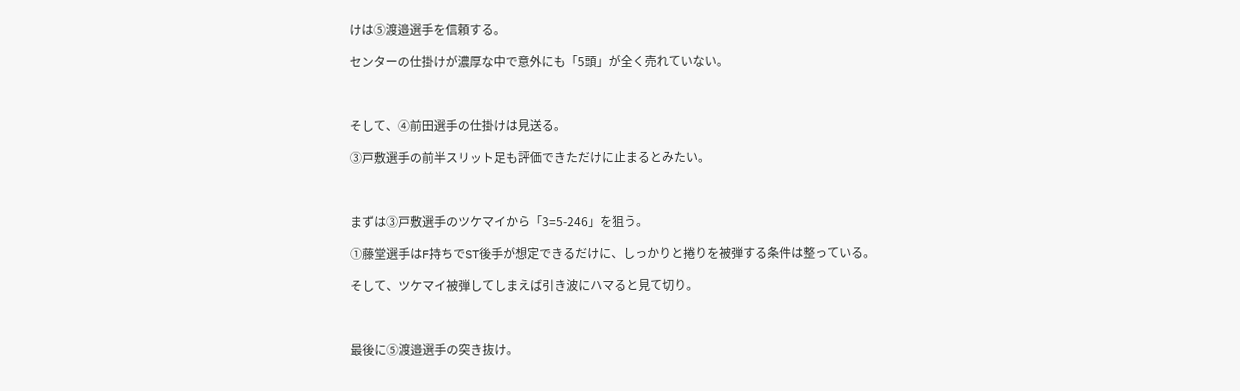けは⑤渡邉選手を信頼する。

センターの仕掛けが濃厚な中で意外にも「5頭」が全く売れていない。



そして、④前田選手の仕掛けは見送る。

③戸敷選手の前半スリット足も評価できただけに止まるとみたい。



まずは③戸敷選手のツケマイから「3=5-246」を狙う。

①藤堂選手はF持ちでST後手が想定できるだけに、しっかりと捲りを被弾する条件は整っている。

そして、ツケマイ被弾してしまえば引き波にハマると見て切り。



最後に⑤渡邉選手の突き抜け。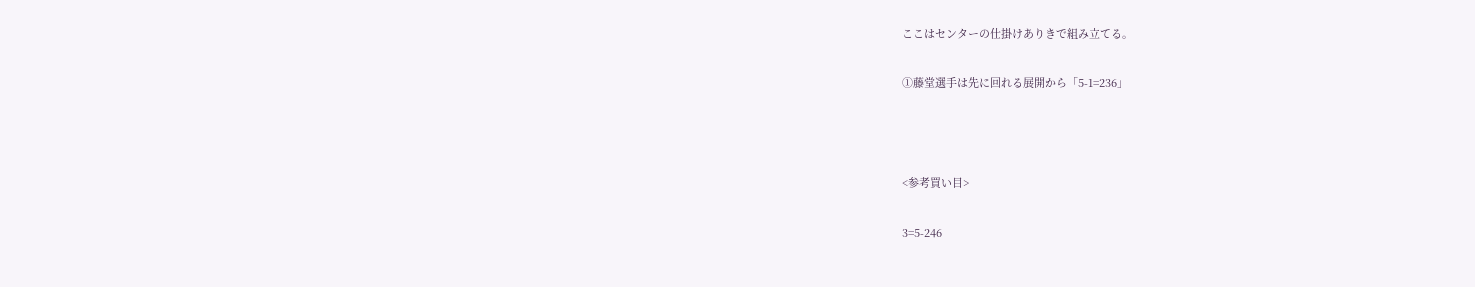ここはセンターの仕掛けありきで組み立てる。

①藤堂選手は先に回れる展開から「5-1=236」



<参考買い目>

3=5-246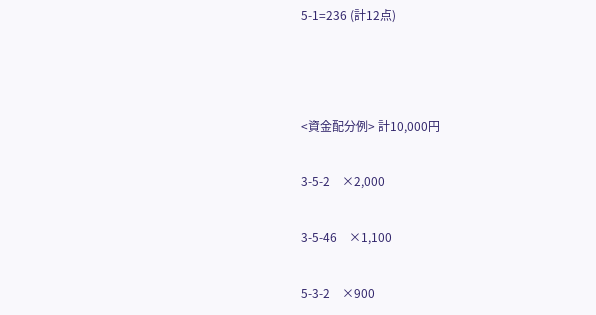5-1=236 (計12点)



<資金配分例> 計10,000円

3-5-2    ×2,000

3-5-46    ×1,100

5-3-2    ×900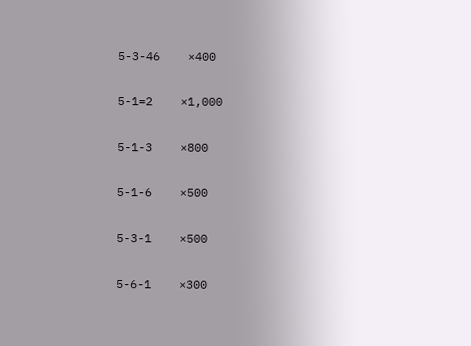5-3-46    ×400

5-1=2    ×1,000

5-1-3    ×800

5-1-6    ×500

5-3-1    ×500

5-6-1    ×300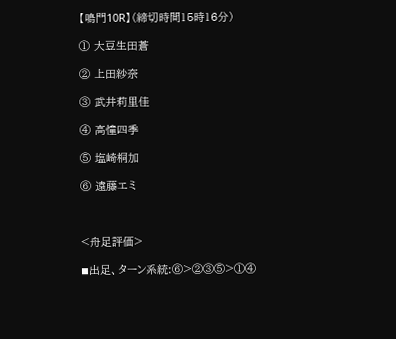【鳴門10R】(締切時間15時16分)

① 大豆生田蒼

② 上田紗奈

③ 武井莉里佳

④ 高憧四季

⑤ 塩崎桐加

⑥ 遠藤エミ



<舟足評価>

◾出足、ターン系統:⑥>②③⑤>①④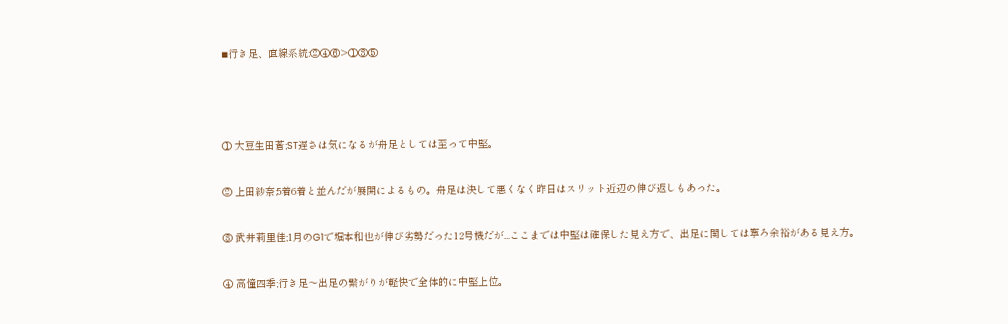◾行き足、直線系統:②④⑥>①③⑤



① 大豆生田蒼;ST遅さは気になるが舟足としては至って中堅。

② 上田紗奈;5着6着と並んだが展開によるもの。舟足は決して悪くなく昨日はスリット近辺の伸び返しもあった。

③ 武井莉里佳;1月のG1で堀本和也が伸び劣勢だった12号機だが...ここまでは中堅は確保した見え方で、出足に関しては寧ろ余裕がある見え方。

④ 高憧四季;行き足〜出足の繋がりが軽快で全体的に中堅上位。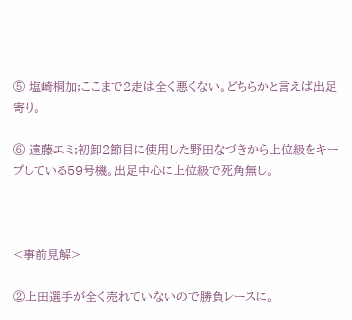⑤ 塩崎桐加;ここまで2走は全く悪くない。どちらかと言えば出足寄り。

⑥ 遠藤エミ;初卸2節目に使用した野田なづきから上位級をキープしている59号機。出足中心に上位級で死角無し。



<事前見解>

②上田選手が全く売れていないので勝負レースに。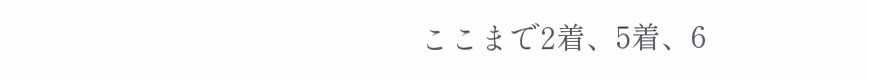ここまで2着、5着、6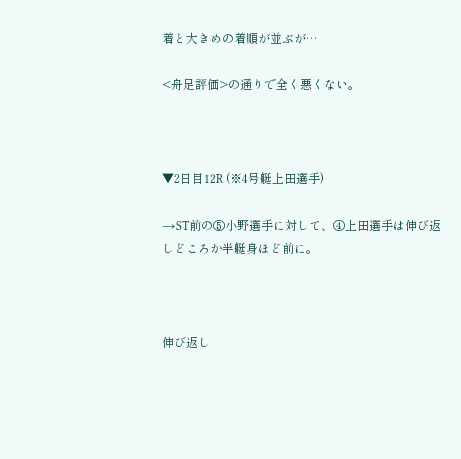着と大きめの着順が並ぶが…

<舟足評価>の通りで全く悪くない。



▼2日目12R (※4号艇上田選手)

→ST前の⑤小野選手に対して、④上田選手は伸び返しどころか半艇身ほど前に。



伸び返し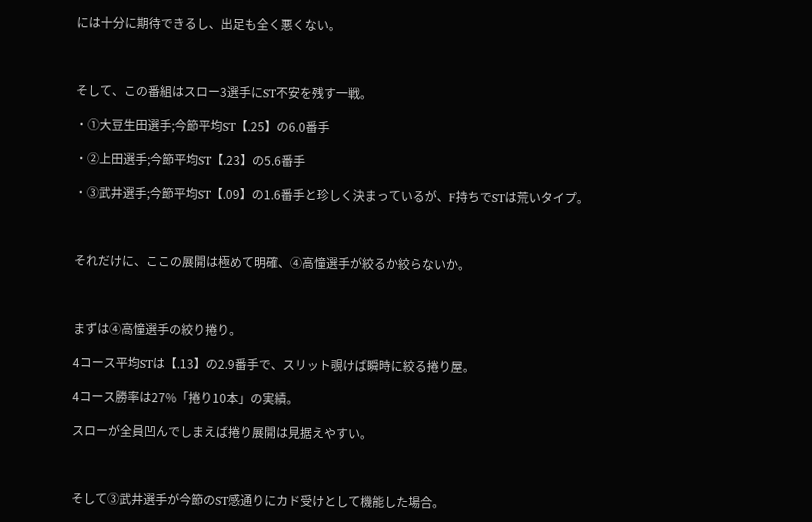には十分に期待できるし、出足も全く悪くない。



そして、この番組はスロー3選手にST不安を残す一戦。

・①大豆生田選手;今節平均ST【.25】の6.0番手

・②上田選手;今節平均ST【.23】の5.6番手

・③武井選手;今節平均ST【.09】の1.6番手と珍しく決まっているが、F持ちでSTは荒いタイプ。



それだけに、ここの展開は極めて明確、④高憧選手が絞るか絞らないか。



まずは④高憧選手の絞り捲り。

4コース平均STは【.13】の2.9番手で、スリット覗けば瞬時に絞る捲り屋。

4コース勝率は27%「捲り10本」の実績。

スローが全員凹んでしまえば捲り展開は見据えやすい。



そして③武井選手が今節のST感通りにカド受けとして機能した場合。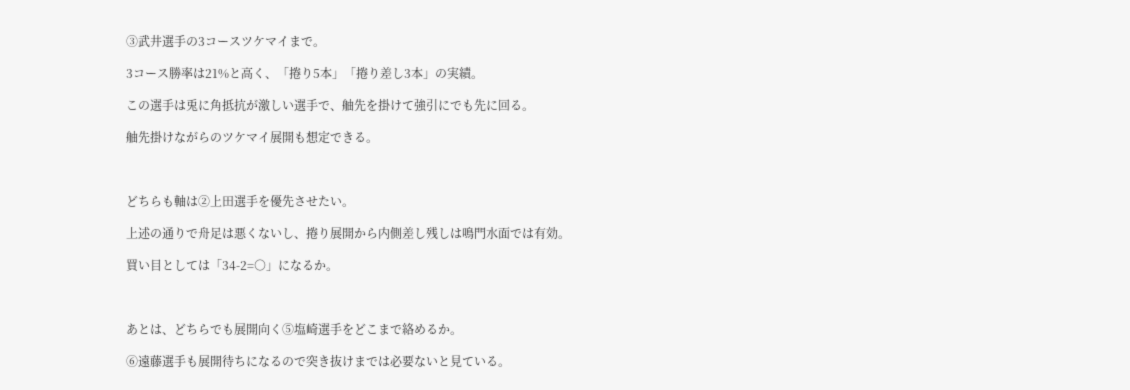③武井選手の3コースツケマイまで。

3コース勝率は21%と高く、「捲り5本」「捲り差し3本」の実績。

この選手は兎に角抵抗が激しい選手で、舳先を掛けて強引にでも先に回る。

舳先掛けながらのツケマイ展開も想定できる。



どちらも軸は②上田選手を優先させたい。

上述の通りで舟足は悪くないし、捲り展開から内側差し残しは鳴門水面では有効。

買い目としては「34-2=○」になるか。



あとは、どちらでも展開向く⑤塩崎選手をどこまで絡めるか。

⑥遠藤選手も展開待ちになるので突き抜けまでは必要ないと見ている。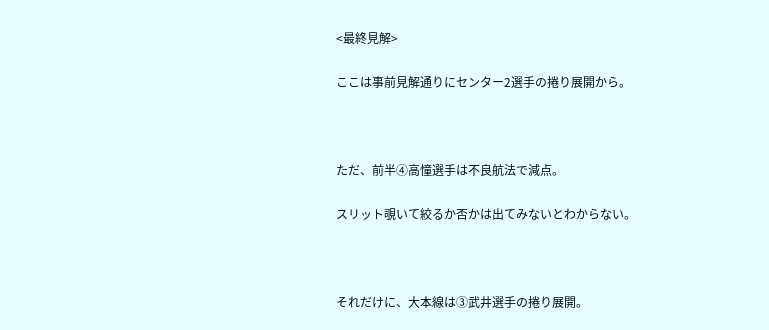<最終見解>

ここは事前見解通りにセンター2選手の捲り展開から。



ただ、前半④高憧選手は不良航法で減点。

スリット覗いて絞るか否かは出てみないとわからない。



それだけに、大本線は③武井選手の捲り展開。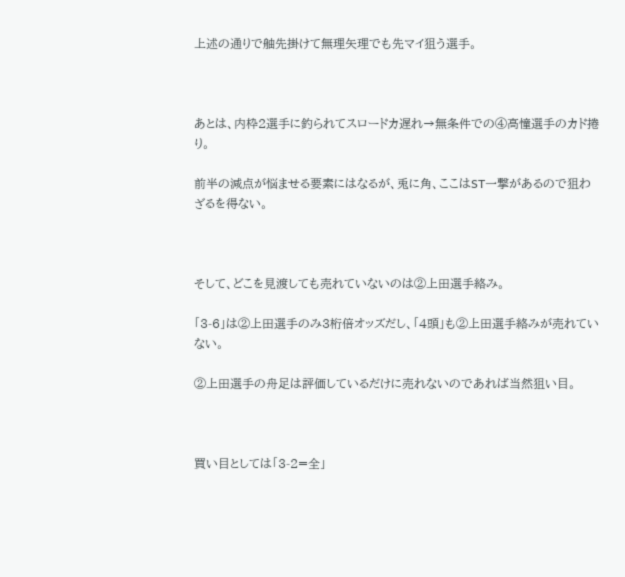上述の通りで舳先掛けて無理矢理でも先マイ狙う選手。



あとは、内枠2選手に釣られてスロードカ遅れ→無条件での④高憧選手のカド捲り。

前半の減点が悩ませる要素にはなるが、兎に角、ここはST一撃があるので狙わざるを得ない。



そして、どこを見渡しても売れていないのは②上田選手絡み。

「3-6」は②上田選手のみ3桁倍オッズだし、「4頭」も②上田選手絡みが売れていない。

②上田選手の舟足は評価しているだけに売れないのであれば当然狙い目。



買い目としては「3-2=全」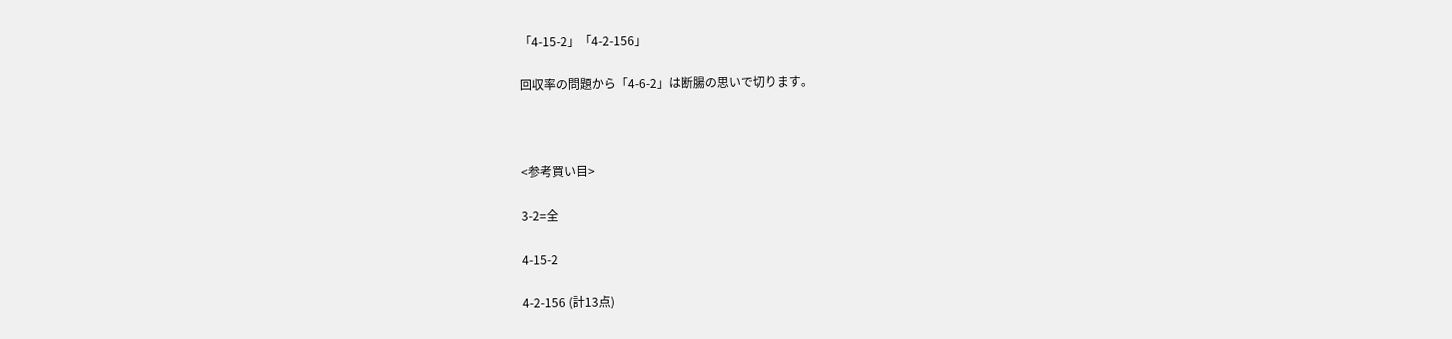「4-15-2」「4-2-156」

回収率の問題から「4-6-2」は断腸の思いで切ります。



<参考買い目>

3-2=全

4-15-2

4-2-156 (計13点)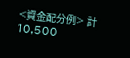<資金配分例> 計10,500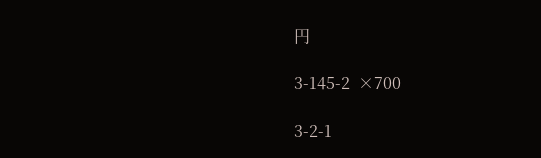円

3-145-2  ×700

3-2-1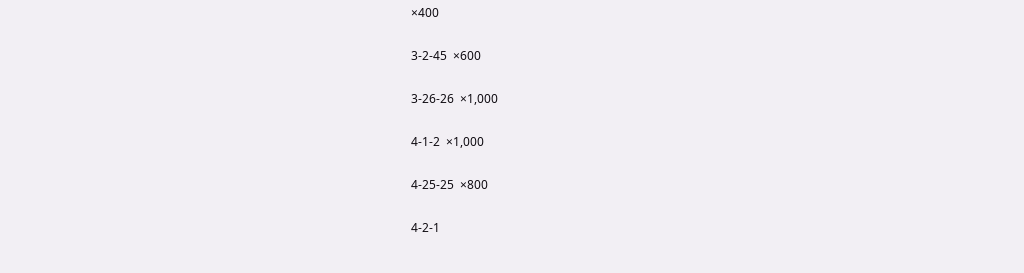×400

3-2-45  ×600

3-26-26  ×1,000

4-1-2  ×1,000

4-25-25  ×800

4-2-1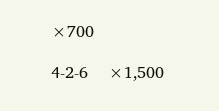×700

4-2-6    ×1,500